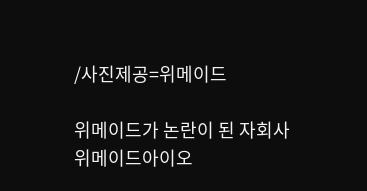/사진제공=위메이드

위메이드가 논란이 된 자회사 위메이드아이오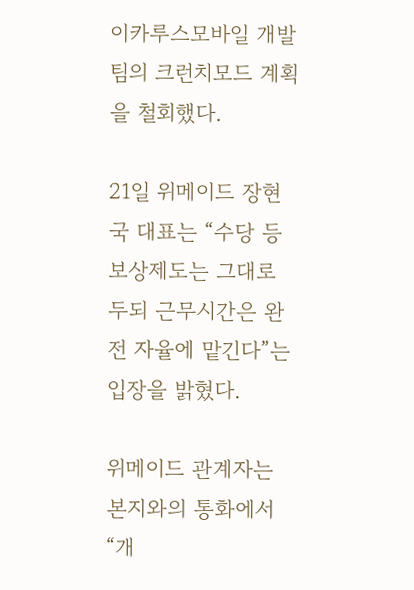이카루스모바일 개발팀의 크런치모드 계획을 철회했다.

21일 위메이드 장현국 대표는 “수당 등 보상제도는 그대로 두되 근무시간은 완전 자율에 맡긴다”는 입장을 밝혔다.

위메이드 관계자는 본지와의 통화에서 “개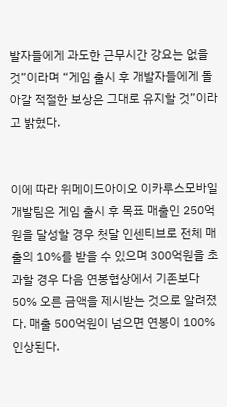발자들에게 과도한 근무시간 강요는 없을 것”이라며 “게임 출시 후 개발자들에게 돌아갈 적절한 보상은 그대로 유지할 것”이라고 밝혔다.


이에 따라 위메이드아이오 이카루스모바일 개발팀은 게임 출시 후 목표 매출인 250억원을 달성할 경우 첫달 인센티브로 전체 매출의 10%를 받을 수 있으며 300억원을 초과할 경우 다음 연봉협상에서 기존보다 50% 오른 금액을 제시받는 것으로 알려졌다. 매출 500억원이 넘으면 연봉이 100% 인상된다.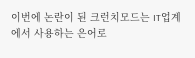이번에 논란이 된 크런치모드는 IT업계에서 사용하는 은어로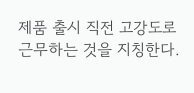제품 출시 직전 고강도로 근무하는 것을 지칭한다.